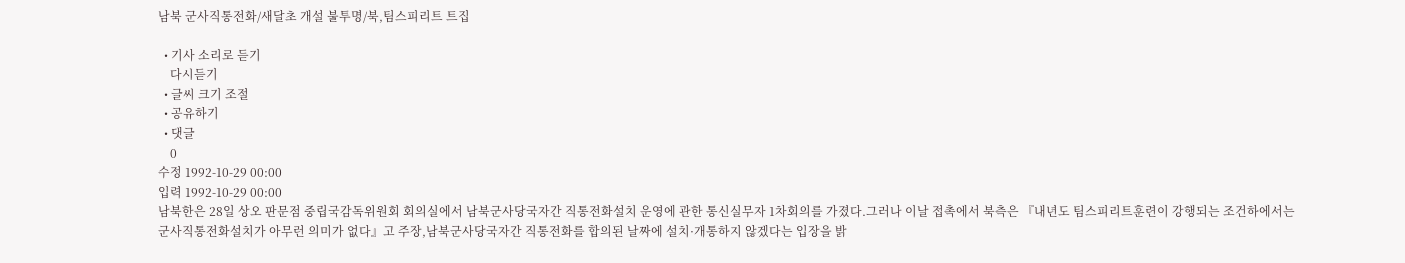남북 군사직통전화/새달초 개설 불투명/북,팀스피리트 트집

  • 기사 소리로 듣기
    다시듣기
  • 글씨 크기 조절
  • 공유하기
  • 댓글
    0
수정 1992-10-29 00:00
입력 1992-10-29 00:00
남북한은 28일 상오 판문점 중립국감독위원회 회의실에서 남북군사당국자간 직통전화설치 운영에 관한 통신실무자 1차회의를 가졌다.그러나 이날 접촉에서 북측은 『내년도 팀스피리트훈련이 강행되는 조건하에서는 군사직통전화설치가 아무런 의미가 없다』고 주장,남북군사당국자간 직통전화를 합의된 날짜에 설치·개통하지 않겠다는 입장을 밝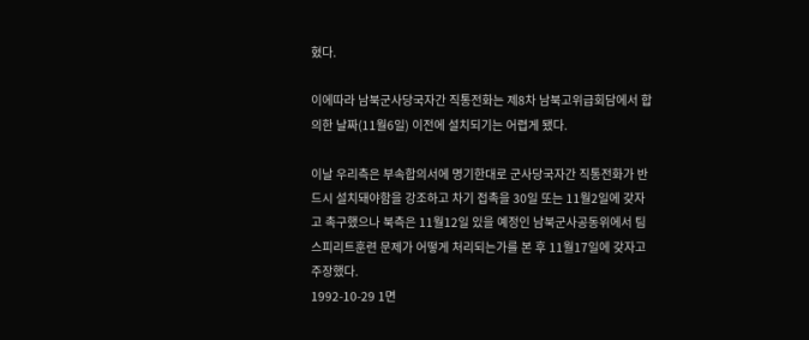혔다.

이에따라 남북군사당국자간 직통전화는 제8차 남북고위급회담에서 합의한 날짜(11월6일) 이전에 설치되기는 어렵게 됐다.

이날 우리측은 부속합의서에 명기한대로 군사당국자간 직통전화가 반드시 설치돼야함을 강조하고 차기 접촉을 30일 또는 11월2일에 갖자고 촉구했으나 북측은 11월12일 있을 예정인 남북군사공동위에서 팀스피리트훈련 문제가 어떻게 처리되는가를 본 후 11월17일에 갖자고 주장했다.
1992-10-29 1면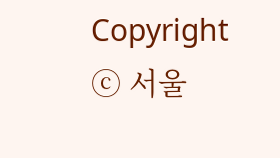Copyright ⓒ 서울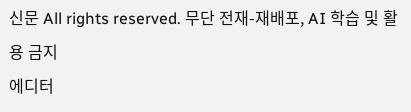신문 All rights reserved. 무단 전재-재배포, AI 학습 및 활용 금지
에디터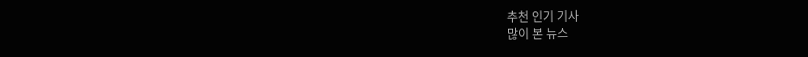추천 인기 기사
많이 본 뉴스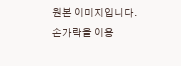원본 이미지입니다.
손가락을 이용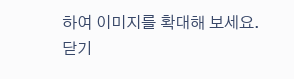하여 이미지를 확대해 보세요.
닫기